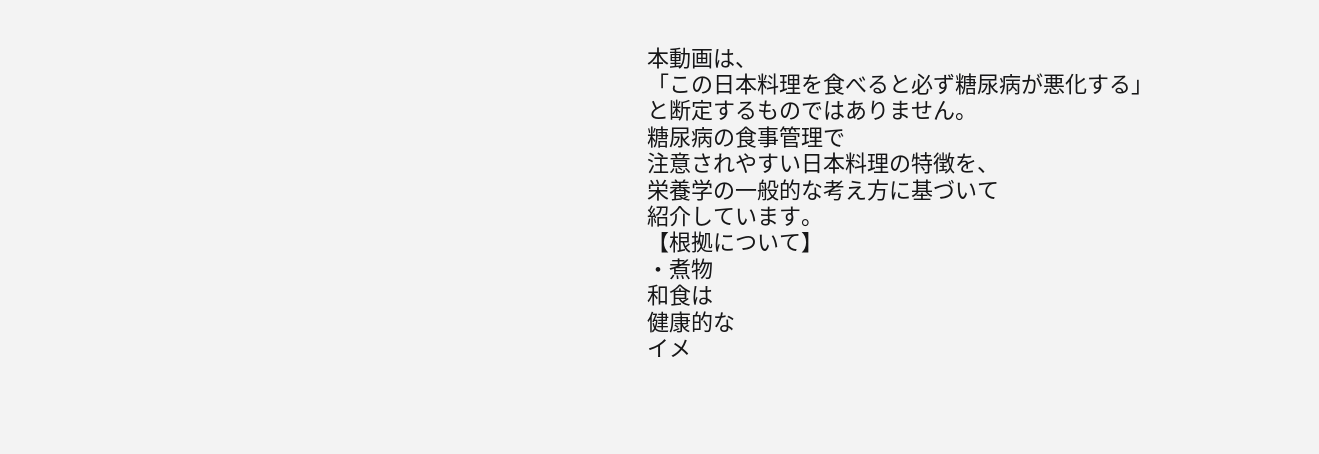本動画は、
「この日本料理を食べると必ず糖尿病が悪化する」
と断定するものではありません。
糖尿病の食事管理で
注意されやすい日本料理の特徴を、
栄養学の一般的な考え方に基づいて
紹介しています。
【根拠について】
・煮物
和食は
健康的な
イメ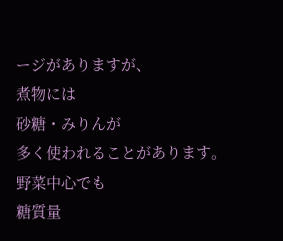ージがありますが、
煮物には
砂糖・みりんが
多く使われることがあります。
野菜中心でも
糖質量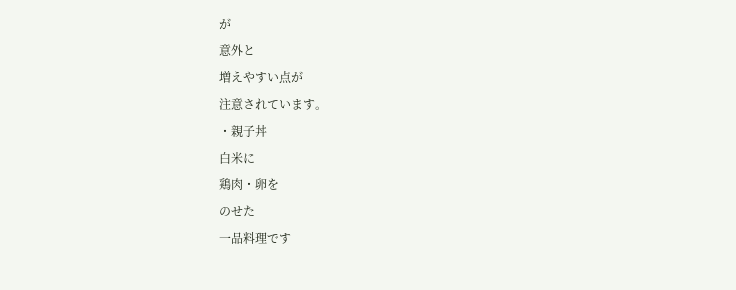が
意外と
増えやすい点が
注意されています。
・親子丼
白米に
鶏肉・卵を
のせた
一品料理です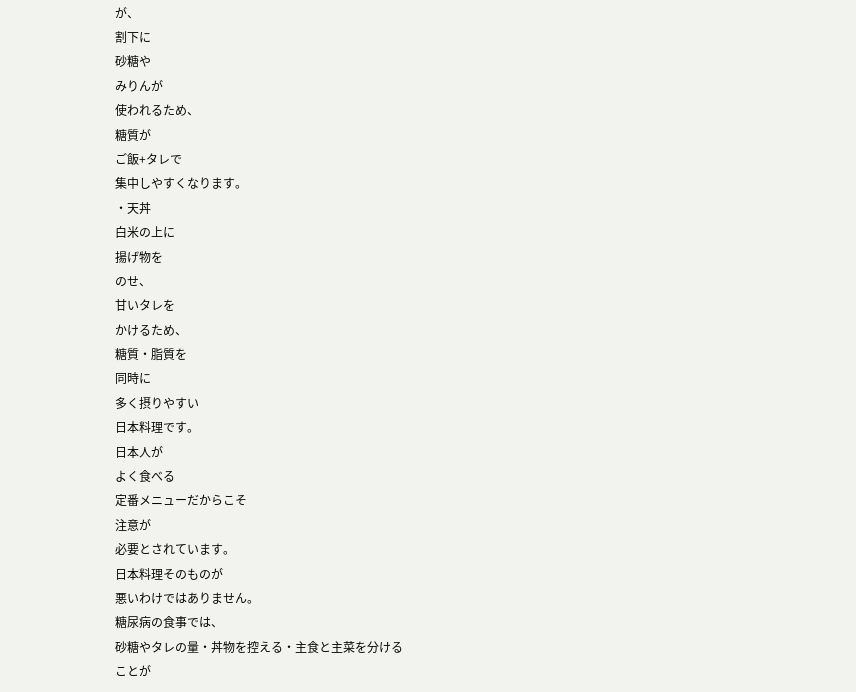が、
割下に
砂糖や
みりんが
使われるため、
糖質が
ご飯+タレで
集中しやすくなります。
・天丼
白米の上に
揚げ物を
のせ、
甘いタレを
かけるため、
糖質・脂質を
同時に
多く摂りやすい
日本料理です。
日本人が
よく食べる
定番メニューだからこそ
注意が
必要とされています。
日本料理そのものが
悪いわけではありません。
糖尿病の食事では、
砂糖やタレの量・丼物を控える・主食と主菜を分ける
ことが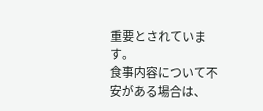重要とされています。
食事内容について不安がある場合は、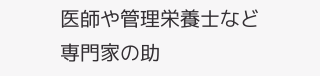医師や管理栄養士など
専門家の助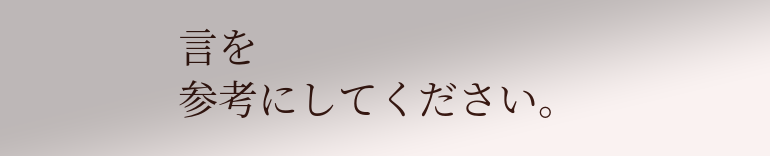言を
参考にしてください。